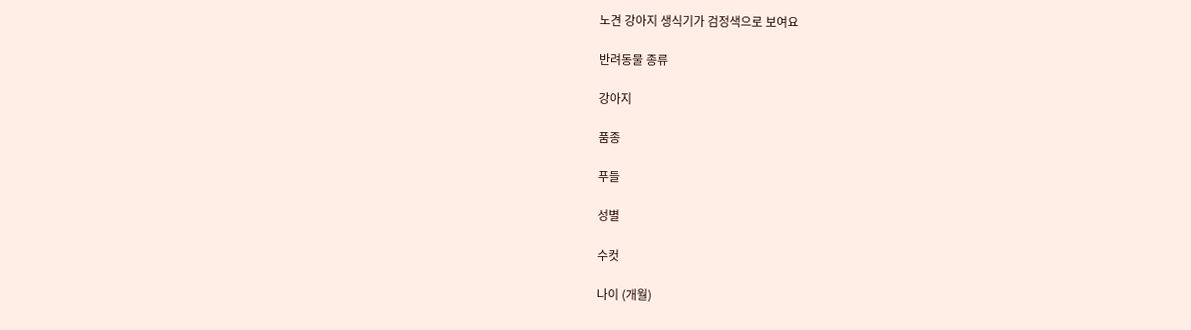노견 강아지 생식기가 검정색으로 보여요

반려동물 종류

강아지

품종

푸들

성별

수컷

나이 (개월)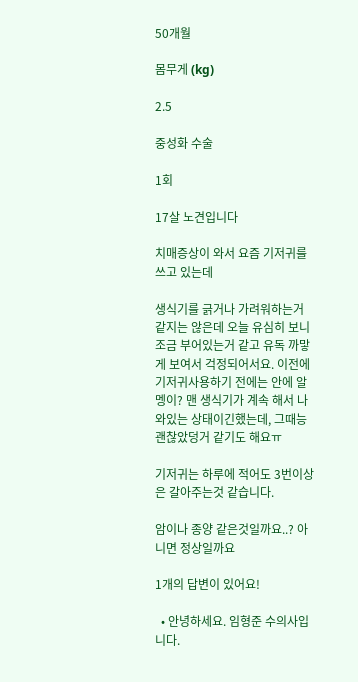50개월

몸무게 (kg)

2.5

중성화 수술

1회

17살 노견입니다

치매증상이 와서 요즘 기저귀를 쓰고 있는데

생식기를 긁거나 가려워하는거 같지는 않은데 오늘 유심히 보니 조금 부어있는거 같고 유독 까맣게 보여서 걱정되어서요. 이전에 기저귀사용하기 전에는 안에 알멩이? 맨 생식기가 계속 해서 나와있는 상태이긴했는데, 그때능 괜찮았덩거 같기도 해요ㅠ

기저귀는 하루에 적어도 3번이상은 갈아주는것 같습니다.

암이나 종양 같은것일까요..? 아니면 정상일까요

1개의 답변이 있어요!

  • 안녕하세요. 임형준 수의사입니다.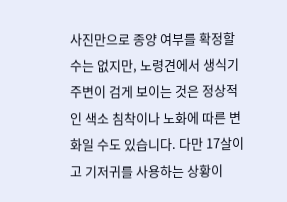사진만으로 종양 여부를 확정할 수는 없지만, 노령견에서 생식기 주변이 검게 보이는 것은 정상적인 색소 침착이나 노화에 따른 변화일 수도 있습니다. 다만 17살이고 기저귀를 사용하는 상황이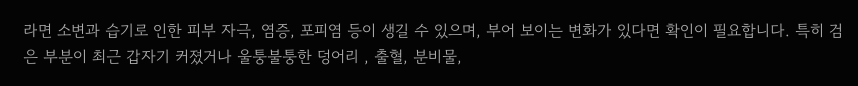라면 소변과 습기로 인한 피부 자극, 염증, 포피염 등이 생길 수 있으며, 부어 보이는 변화가 있다면 확인이 필요합니다. 특히 검은 부분이 최근 갑자기 커졌거나 울퉁불퉁한 덩어리 , 출혈, 분비물,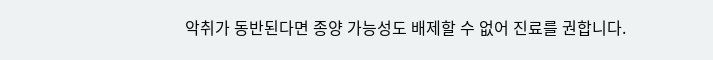악취가 동반된다면 종양 가능성도 배제할 수 없어 진료를 권합니다.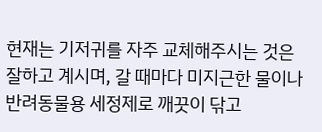현재는 기저귀를 자주 교체해주시는 것은 잘하고 계시며, 갈 때마다 미지근한 물이나 반려동물용 세정제로 깨끗이 닦고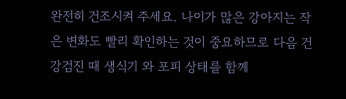완전히 건조시켜 주세요. 나이가 많은 강아지는 작은 변화도 빨리 확인하는 것이 중요하므로 다음 건강검진 때 생식기 와 포피 상태를 함께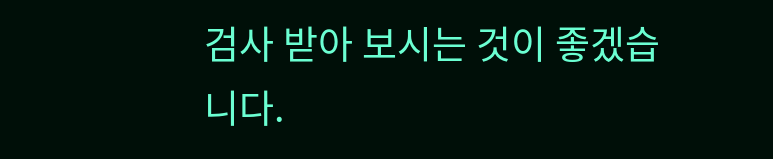검사 받아 보시는 것이 좋겠습니다.